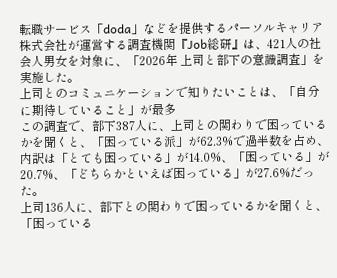転職サービス「doda」などを提供するパーソルキャリア株式会社が運営する調査機関『Job総研』は、421人の社会人男女を対象に、「2026年 上司と部下の意識調査」を実施した。
上司とのコミュニケーションで知りたいことは、「自分に期待していること」が最多
この調査で、部下387人に、上司との関わりで困っているかを聞くと、「困っている派」が62.3%で過半数を占め、内訳は「とても困っている」が14.0%、「困っている」が20.7%、「どちらかといえば困っている」が27.6%だった。
上司136人に、部下との関わりで困っているかを聞くと、「困っている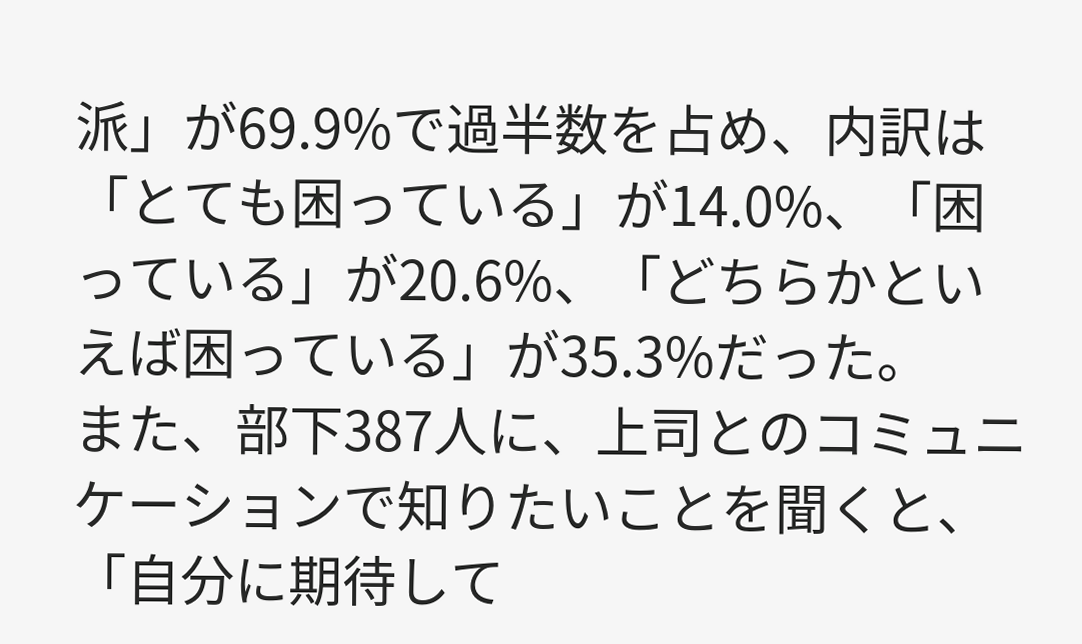派」が69.9%で過半数を占め、内訳は「とても困っている」が14.0%、「困っている」が20.6%、「どちらかといえば困っている」が35.3%だった。
また、部下387人に、上司とのコミュニケーションで知りたいことを聞くと、「自分に期待して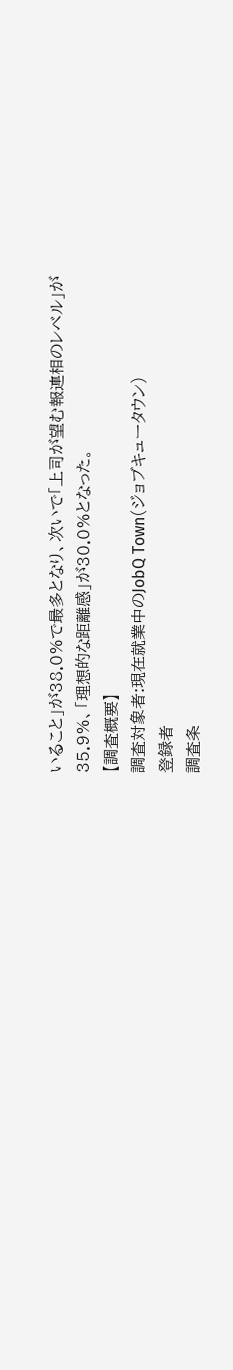いること」が38.0%で最多となり、次いで「上司が望む報連相のレベル」が35.9%、「理想的な距離感」が30.0%となった。
【調査概要】
調査対象者:現在就業中のJobQ Town(ジョブキュータウン)
登録者
調査条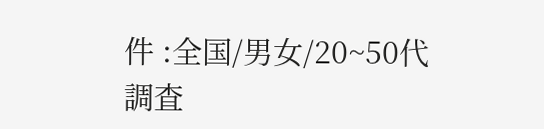件 :全国/男女/20~50代
調査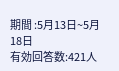期間 :5月13日~5月18日
有効回答数:421人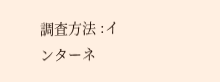調査方法 :インターネ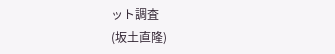ット調査
(坂土直隆)